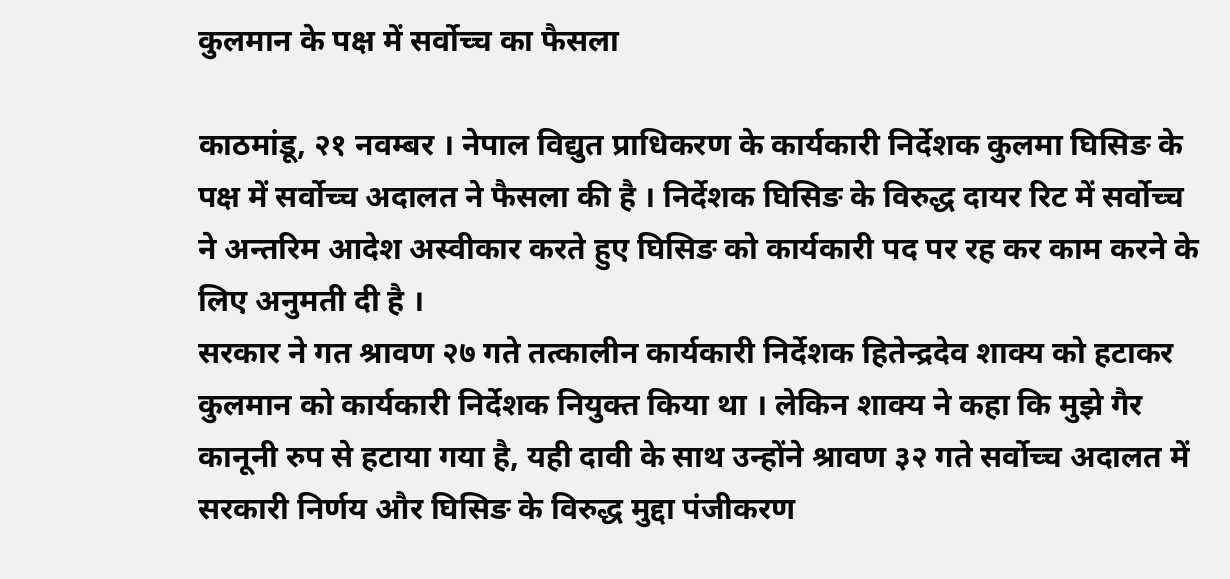कुलमान के पक्ष में सर्वोच्च का फैसला

काठमांडू, २१ नवम्बर । नेपाल विद्युत प्राधिकरण के कार्यकारी निर्देशक कुलमा घिसिङ के पक्ष में सर्वोच्च अदालत ने फैसला की है । निर्देशक घिसिङ के विरुद्ध दायर रिट में सर्वोच्च ने अन्तरिम आदेश अस्वीकार करते हुए घिसिङ को कार्यकारी पद पर रह कर काम करने के लिए अनुमती दी है ।
सरकार ने गत श्रावण २७ गते तत्कालीन कार्यकारी निर्देशक हितेन्द्रदेव शाक्य को हटाकर कुलमान को कार्यकारी निर्देशक नियुक्त किया था । लेकिन शाक्य ने कहा कि मुझे गैर कानूनी रुप से हटाया गया है, यही दावी के साथ उन्होंने श्रावण ३२ गते सर्वोच्च अदालत में सरकारी निर्णय और घिसिङ के विरुद्ध मुद्दा पंजीकरण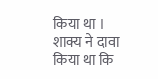किया था ।
शाक्य ने दावा किया था कि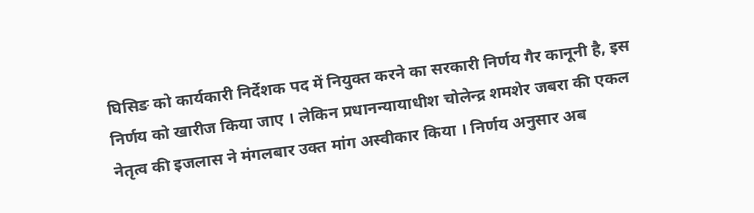घिसिङ को कार्यकारी निर्देशक पद में नियुक्त करने का सरकारी निर्णय गैर कानूनी है, इस निर्णय को खारीज किया जाए । लेकिन प्रधानन्यायाधीश चोलेन्द्र शमशेर जबरा की एकल नेतृत्व की इजलास ने मंगलबार उक्त मांग अस्वीकार किया । निर्णय अनुसार अब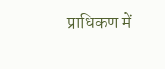प्राधिकण में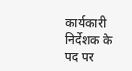कार्यकारी निर्देशक के पद पर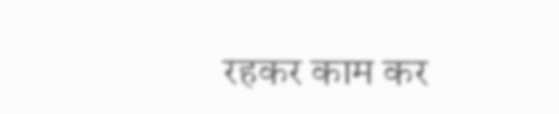रहकर काम कर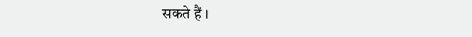सकते हैं ।